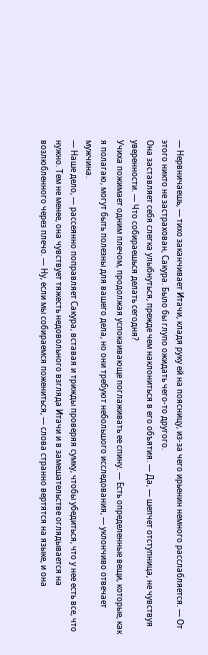— Нервничаешь, — тихо заканчивает Итачи, кладя руку ей на поясницу, из-за чего ирьенин немного расслабляется. — От этого никто не застрахован, Сакура. Было бы глупо ожидать чего-то другого.
Она заставляет себя слегка улыбнуться, прежде чем наклониться в его объятия. — Да, — шепчет отступница, не чувствуя уверенности. — Что собираешься делать сегодня?
Учиха пожимает одним плечом, продолжая успокаивающе поглаживать ее спину. — Есть определенные вещи, которые, как я полагаю, могут быть полезны для вашего дела, но они требуют небольшого исследования, — уклончиво отвечает мужчина.
— Наше дело, — рассеянно поправляет Сакура, вставая и трижды проверяя сумку, чтобы убедиться, что у нее есть все, что нужно. Тем не менее, она чувствует тяжесть недовольного взгляда Итачи и в замешательстве оглядывается на возлюбленного через плечо. — Ну, если мы собираемся пожениться, — слова странно вертятся на языке, и она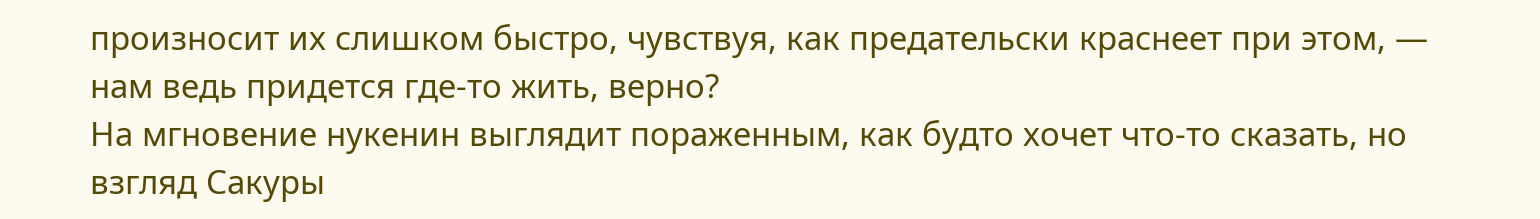произносит их слишком быстро, чувствуя, как предательски краснеет при этом, — нам ведь придется где-то жить, верно?
На мгновение нукенин выглядит пораженным, как будто хочет что-то сказать, но взгляд Сакуры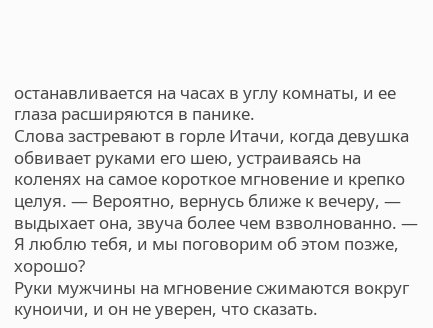останавливается на часах в углу комнаты, и ее глаза расширяются в панике.
Слова застревают в горле Итачи, когда девушка обвивает руками его шею, устраиваясь на коленях на самое короткое мгновение и крепко целуя. — Вероятно, вернусь ближе к вечеру, — выдыхает она, звуча более чем взволнованно. — Я люблю тебя, и мы поговорим об этом позже, хорошо?
Руки мужчины на мгновение сжимаются вокруг куноичи, и он не уверен, что сказать.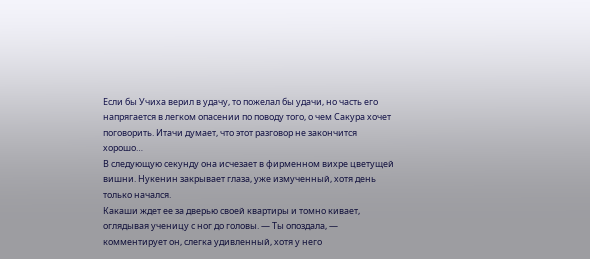Если бы Учиха верил в удачу, то пожелал бы удачи, но часть его напрягается в легком опасении по поводу того, о чем Сакура хочет поговорить. Итачи думает, что этот разговор не закончится хорошо…
В следующую секунду она исчезает в фирменном вихре цветущей вишни. Нукенин закрывает глаза, уже измученный, хотя день только начался.
Какаши ждет ее за дверью своей квартиры и томно кивает, оглядывая ученицу с ног до головы. — Ты опоздала, — комментирует он, слегка удивленный, хотя у него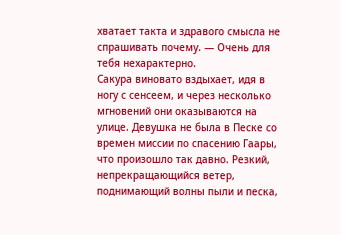хватает такта и здравого смысла не спрашивать почему. — Очень для тебя нехарактерно.
Сакура виновато вздыхает, идя в ногу с сенсеем, и через несколько мгновений они оказываются на улице. Девушка не была в Песке со времен миссии по спасению Гаары, что произошло так давно. Резкий, непрекращающийся ветер, поднимающий волны пыли и песка,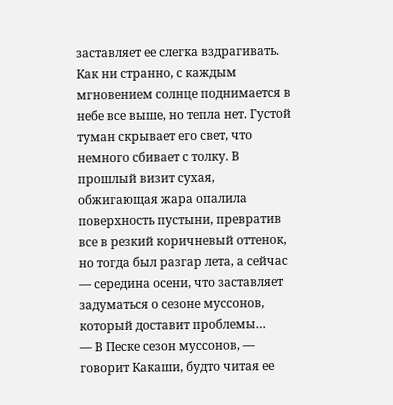заставляет ее слегка вздрагивать. Как ни странно, с каждым мгновением солнце поднимается в небе все выше, но тепла нет. Густой туман скрывает его свет, что немного сбивает с толку. В прошлый визит сухая, обжигающая жара опалила поверхность пустыни, превратив все в резкий коричневый оттенок, но тогда был разгар лета, а сейчас — середина осени, что заставляет задуматься о сезоне муссонов, который доставит проблемы…
— В Песке сезон муссонов, — говорит Какаши, будто читая ее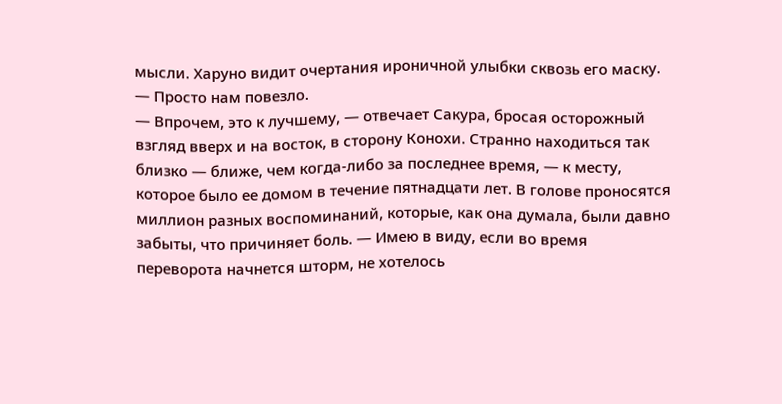мысли. Харуно видит очертания ироничной улыбки сквозь его маску. — Просто нам повезло.
— Впрочем, это к лучшему, — отвечает Сакура, бросая осторожный взгляд вверх и на восток, в сторону Конохи. Странно находиться так близко — ближе, чем когда-либо за последнее время, — к месту, которое было ее домом в течение пятнадцати лет. В голове проносятся миллион разных воспоминаний, которые, как она думала, были давно забыты, что причиняет боль. — Имею в виду, если во время переворота начнется шторм, не хотелось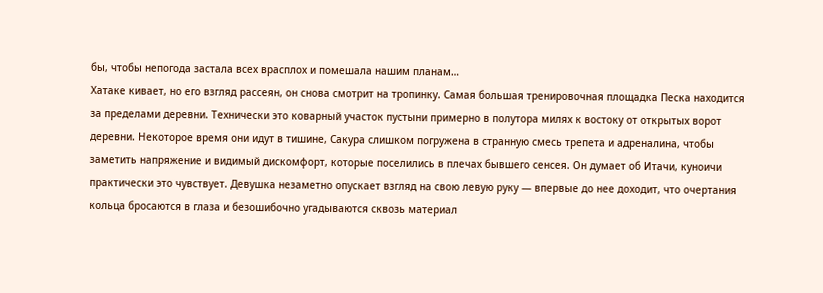бы, чтобы непогода застала всех врасплох и помешала нашим планам…
Хатаке кивает, но его взгляд рассеян, он снова смотрит на тропинку. Самая большая тренировочная площадка Песка находится за пределами деревни. Технически это коварный участок пустыни примерно в полутора милях к востоку от открытых ворот деревни. Некоторое время они идут в тишине, Сакура слишком погружена в странную смесь трепета и адреналина, чтобы заметить напряжение и видимый дискомфорт, которые поселились в плечах бывшего сенсея. Он думает об Итачи, куноичи практически это чувствует. Девушка незаметно опускает взгляд на свою левую руку — впервые до нее доходит, что очертания кольца бросаются в глаза и безошибочно угадываются сквозь материал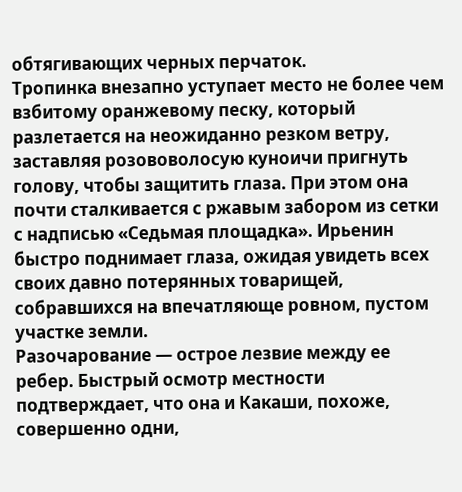обтягивающих черных перчаток.
Тропинка внезапно уступает место не более чем взбитому оранжевому песку, который разлетается на неожиданно резком ветру, заставляя розововолосую куноичи пригнуть голову, чтобы защитить глаза. При этом она почти сталкивается с ржавым забором из сетки с надписью «Седьмая площадка». Ирьенин быстро поднимает глаза, ожидая увидеть всех своих давно потерянных товарищей, собравшихся на впечатляюще ровном, пустом участке земли.
Разочарование — острое лезвие между ее ребер. Быстрый осмотр местности подтверждает, что она и Какаши, похоже, совершенно одни,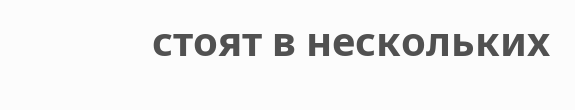стоят в нескольких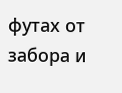футах от забора и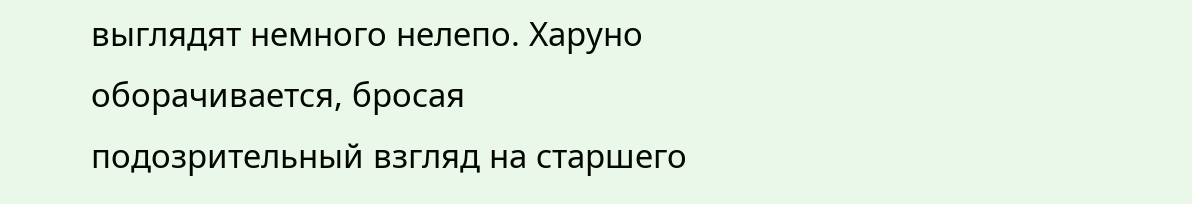выглядят немного нелепо. Харуно оборачивается, бросая подозрительный взгляд на старшего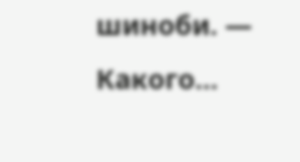шиноби. — Какого…